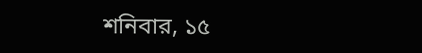শনিবার, ১৫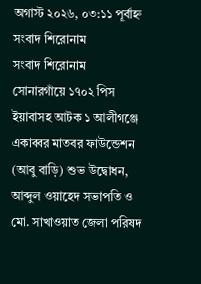অগাস্ট ২০২৬, ০৩:১১ পূর্বাহ্ন
সংবাদ শিরোনাম
সংবাদ শিরোনাম
সোনারগাঁয়ে ১৭০২ পিস ইয়াবাসহ আটক ১ আলীগঞ্জে একাব্বর মাতবর ফাউন্ডেশন (আবু বাড়ি) শুভ উদ্বোধন, আব্দুল ওয়াহেদ সভাপতি ও মো. সাখাওয়াত জেলা পরিষদ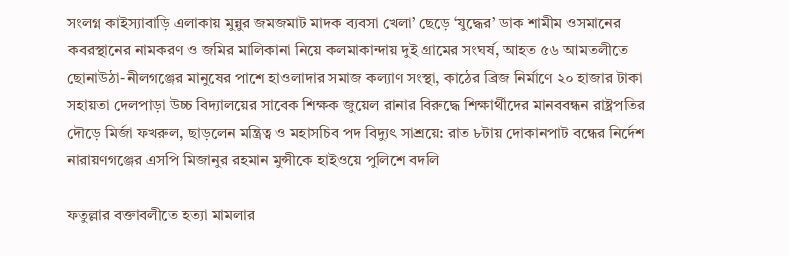সংলগ্ন কাইস্যাবাড়ি এলাকায় মুন্নুর জমজমাট মাদক ব্যবসা খেলা’ ছেড়ে ‘যুদ্ধের’ ডাক শামীম ওসমানের কবরস্থানের নামকরণ ও জমির মালিকানা নিয়ে কলমাকান্দায় দুই গ্রামের সংঘর্ষ, আহত ৫৬ আমতলীতে ছোনাউঠা-নীলগঞ্জের মানুষের পাশে হাওলাদার সমাজ কল্যাণ সংস্থা, কাঠের ব্রিজ নির্মাণে ২০ হাজার টাকা সহায়তা দেলপাড়া উচ্চ বিদ্যালয়ের সাবেক শিক্ষক জুয়েল রানার বিরুদ্ধে শিক্ষার্থীদের মানববন্ধন রাষ্ট্রপতির দৌড়ে মির্জা ফখরুল, ছাড়লেন মন্ত্রিত্ব ও মহাসচিব পদ বিদ্যুৎ সাশ্রয়ে: রাত ৮টায় দোকানপাট বন্ধের নির্দেশ নারায়ণগঞ্জের এসপি মিজানুর রহমান মুন্সীকে হাইওয়ে পুলিশে বদলি

ফতুল্লার বক্তাবলীতে হত্যা মামলার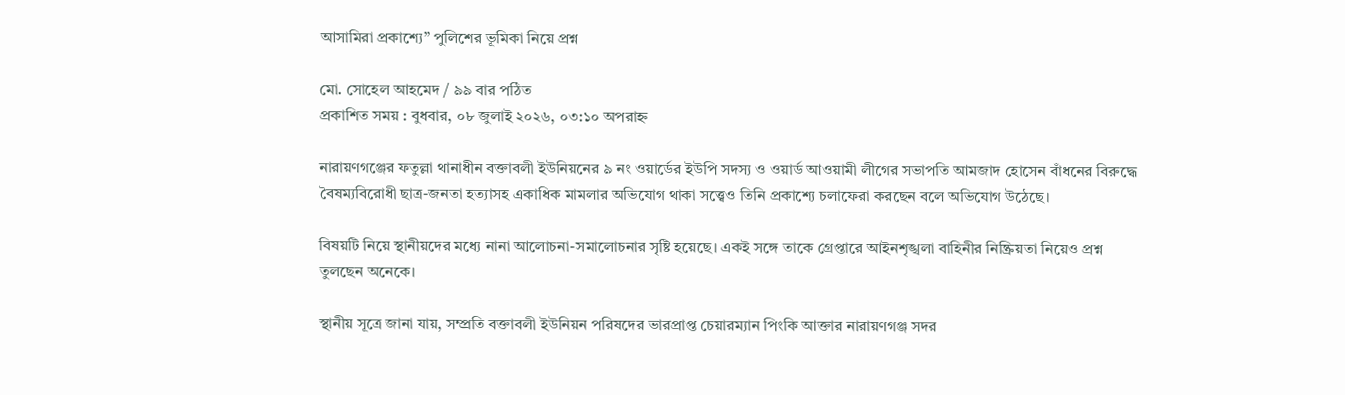আসামিরা প্রকাশ্যে” পুলিশের ভূমিকা নিয়ে প্রশ্ন

মো. সোহেল আহমেদ / ৯৯ বার পঠিত
প্রকাশিত সময় : বুধবার, ০৮ জুলাই ২০২৬, ০৩:১০ অপরাহ্ন

নারায়ণগঞ্জের ফতুল্লা থানাধীন বক্তাবলী ইউনিয়নের ৯ নং ওয়ার্ডের ইউপি সদস্য ও ওয়ার্ড আওয়ামী লীগের সভাপতি আমজাদ হোসেন বাঁধনের বিরুদ্ধে বৈষম্যবিরোধী ছাত্র-জনতা হত্যাসহ একাধিক মামলার অভিযোগ থাকা সত্ত্বেও তিনি প্রকাশ্যে চলাফেরা করছেন বলে অভিযোগ উঠেছে।

বিষয়টি নিয়ে স্থানীয়দের মধ্যে নানা আলোচনা-সমালোচনার সৃষ্টি হয়েছে। একই সঙ্গে তাকে গ্রেপ্তারে আইনশৃঙ্খলা বাহিনীর নিষ্ক্রিয়তা নিয়েও প্রশ্ন তুলছেন অনেকে।

স্থানীয় সূত্রে জানা যায়, সম্প্রতি বক্তাবলী ইউনিয়ন পরিষদের ভারপ্রাপ্ত চেয়ারম্যান পিংকি আক্তার নারায়ণগঞ্জ সদর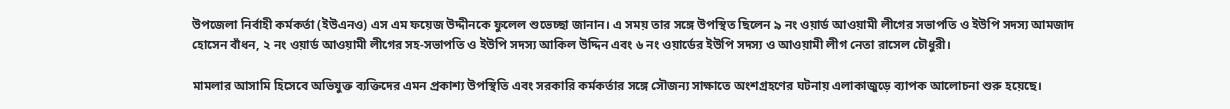উপজেলা নির্বাহী কর্মকর্তা (ইউএনও) এস এম ফয়েজ উদ্দীনকে ফুলেল শুভেচ্ছা জানান। এ সময় তার সঙ্গে উপস্থিত ছিলেন ৯ নং ওয়ার্ড আওয়ামী লীগের সভাপতি ও ইউপি সদস্য আমজাদ হোসেন বাঁধন, ২ নং ওয়ার্ড আওয়ামী লীগের সহ-সভাপতি ও ইউপি সদস্য আকিল উদ্দিন এবং ৬ নং ওয়ার্ডের ইউপি সদস্য ও আওয়ামী লীগ নেতা রাসেল চৌধুরী।

মামলার আসামি হিসেবে অভিযুক্ত ব্যক্তিদের এমন প্রকাশ্য উপস্থিতি এবং সরকারি কর্মকর্তার সঙ্গে সৌজন্য সাক্ষাতে অংশগ্রহণের ঘটনায় এলাকাজুড়ে ব্যাপক আলোচনা শুরু হয়েছে।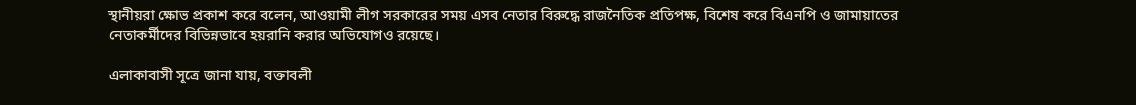স্থানীয়রা ক্ষোভ প্রকাশ করে বলেন, আওয়ামী লীগ সরকারের সময় এসব নেতার বিরুদ্ধে রাজনৈতিক প্রতিপক্ষ, বিশেষ করে বিএনপি ও জামায়াতের নেতাকর্মীদের বিভিন্নভাবে হয়রানি করার অভিযোগও রয়েছে।

এলাকাবাসী সূত্রে জানা যায়, বক্তাবলী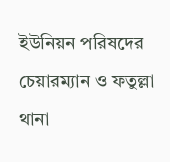ইউনিয়ন পরিষদের চেয়ারম্যান ও ফতুল্লা থানা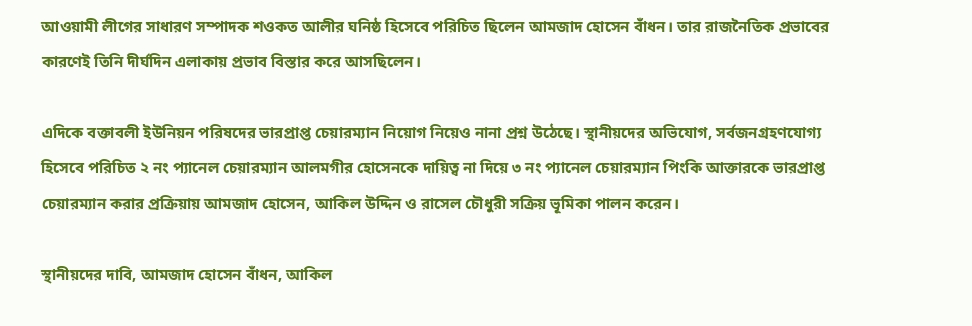আওয়ামী লীগের সাধারণ সম্পাদক শওকত আলীর ঘনিষ্ঠ হিসেবে পরিচিত ছিলেন আমজাদ হোসেন বাঁধন। তার রাজনৈতিক প্রভাবের কারণেই তিনি দীর্ঘদিন এলাকায় প্রভাব বিস্তার করে আসছিলেন।

এদিকে বক্তাবলী ইউনিয়ন পরিষদের ভারপ্রাপ্ত চেয়ারম্যান নিয়োগ নিয়েও নানা প্রশ্ন উঠেছে। স্থানীয়দের অভিযোগ, সর্বজনগ্রহণযোগ্য হিসেবে পরিচিত ২ নং প্যানেল চেয়ারম্যান আলমগীর হোসেনকে দায়িত্ব না দিয়ে ৩ নং প্যানেল চেয়ারম্যান পিংকি আক্তারকে ভারপ্রাপ্ত চেয়ারম্যান করার প্রক্রিয়ায় আমজাদ হোসেন, আকিল উদ্দিন ও রাসেল চৌধুরী সক্রিয় ভূমিকা পালন করেন।

স্থানীয়দের দাবি, আমজাদ হোসেন বাঁধন, আকিল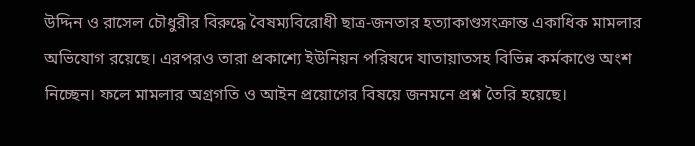উদ্দিন ও রাসেল চৌধুরীর বিরুদ্ধে বৈষম্যবিরোধী ছাত্র-জনতার হত্যাকাণ্ডসংক্রান্ত একাধিক মামলার অভিযোগ রয়েছে। এরপরও তারা প্রকাশ্যে ইউনিয়ন পরিষদে যাতায়াতসহ বিভিন্ন কর্মকাণ্ডে অংশ নিচ্ছেন। ফলে মামলার অগ্রগতি ও আইন প্রয়োগের বিষয়ে জনমনে প্রশ্ন তৈরি হয়েছে।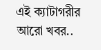এই ক্যাটাগরীর আরো খবর..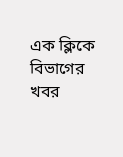এক ক্লিকে বিভাগের খবর